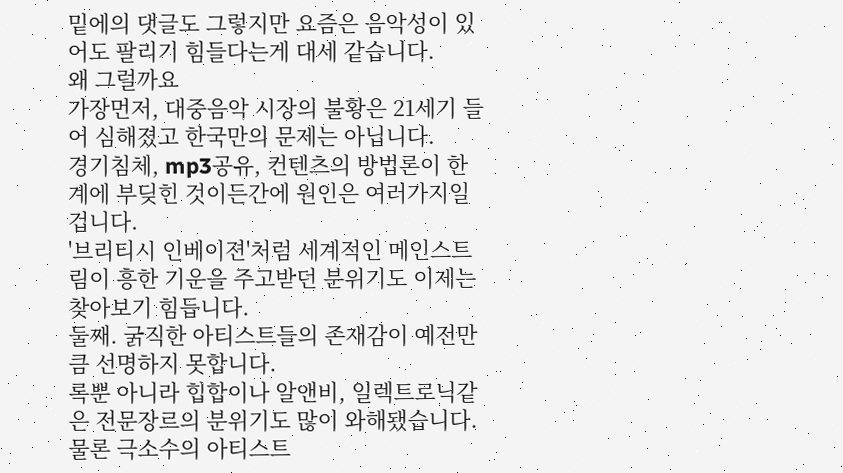밑에의 댓글도 그렇지만 요즘은 음악성이 있어도 팔리기 힘들다는게 대세 같습니다.
왜 그럴까요
가장먼저, 대중음악 시장의 불황은 21세기 들어 심해졌고 한국만의 문제는 아닙니다.
경기침체, mp3공유, 컨텐츠의 방법론이 한계에 부딪힌 것이든간에 원인은 여러가지일 겁니다.
'브리티시 인베이젼'처럼 세계적인 메인스트림이 흥한 기운을 주고받던 분위기도 이제는 찾아보기 힘듭니다.
둘째. 굵직한 아티스트들의 존재감이 예전만큼 선명하지 못합니다.
록뿐 아니라 힙합이나 알앤비, 일렉트로닉같은 전문장르의 분위기도 많이 와해됐습니다.
물론 극소수의 아티스트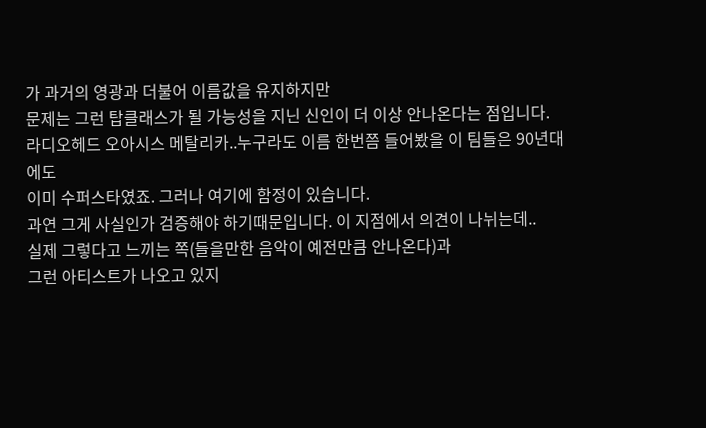가 과거의 영광과 더불어 이름값을 유지하지만
문제는 그런 탑클래스가 될 가능성을 지닌 신인이 더 이상 안나온다는 점입니다.
라디오헤드 오아시스 메탈리카..누구라도 이름 한번쯤 들어봤을 이 팀들은 90년대에도
이미 수퍼스타였죠. 그러나 여기에 함정이 있습니다.
과연 그게 사실인가 검증해야 하기때문입니다. 이 지점에서 의견이 나뉘는데..
실제 그렇다고 느끼는 쪽(들을만한 음악이 예전만큼 안나온다)과
그런 아티스트가 나오고 있지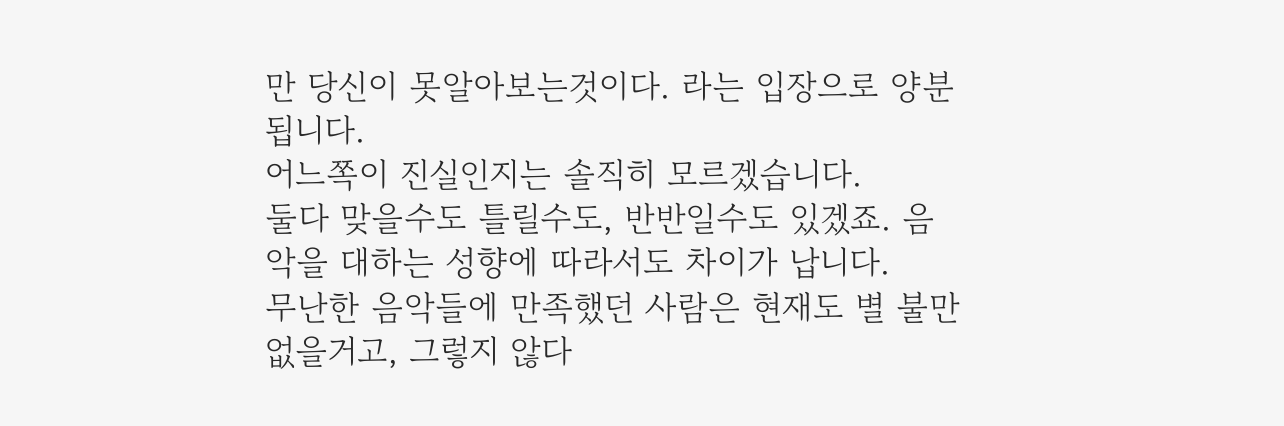만 당신이 못알아보는것이다. 라는 입장으로 양분됩니다.
어느쪽이 진실인지는 솔직히 모르겠습니다.
둘다 맞을수도 틀릴수도, 반반일수도 있겠죠. 음악을 대하는 성향에 따라서도 차이가 납니다.
무난한 음악들에 만족했던 사람은 현재도 별 불만없을거고, 그렇지 않다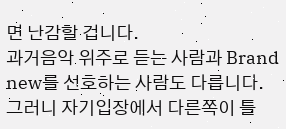면 난감할 겁니다.
과거음악 위주로 듣는 사람과 Brand new를 선호하는 사람도 다릅니다.
그러니 자기입장에서 다른쪽이 틀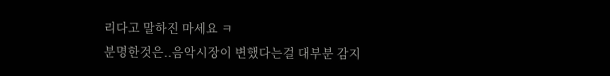리다고 말하진 마세요 ㅋ
분명한것은..음악시장이 변했다는걸 대부분 감지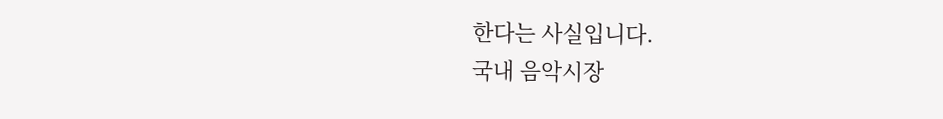한다는 사실입니다.
국내 음악시장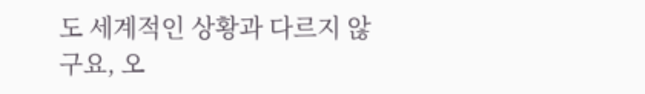도 세계적인 상황과 다르지 않구요, 오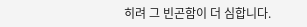히려 그 빈곤함이 더 심합니다.